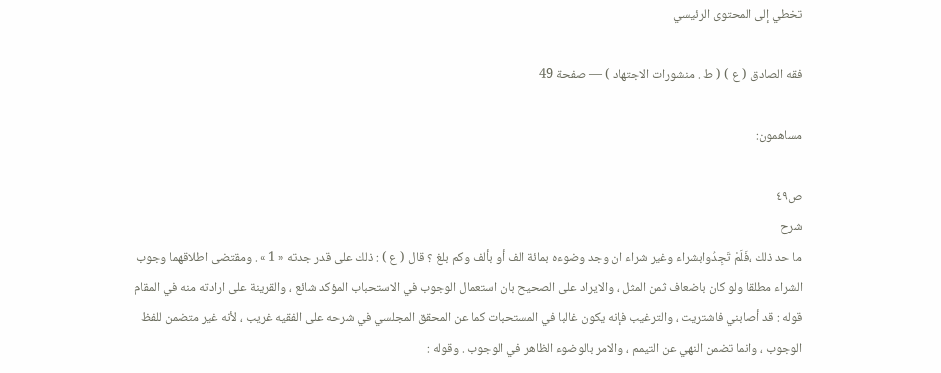تخطي إلى المحتوى الرئيسي

فقه الصادق ( ع ) ( ط . منشورات الاجتهاد ) — صفحة 49

مساهمون:

ص٤٩
شرح
ما حد ذلك ،فَلَمْ تَجِدُوابشراء وغير شراء ان وجد وضوءه بمائة الف أو بألف وكم بلغ ؟ قال ( ع ) : ذلك على قدر جدته « 1 » . ومقتضى اطلاقهما وجوب الشراء مطلقا ولو كان باضعاف ثمن المثل ، والايراد على الصحيح بان استعمال الوجوب في الاستحباب المؤكد شائع ، والقرينة على ارادته منه في المقام قوله : قد أصابني فاشتريت ، والترغيب فإنه يكون غالبا في المستحبات كما عن المحقق المجلسي في شرحه على الفقيه غريب ، لأنه غير متضمن للفظ الوجوب ، وانما تضمن النهي عن التيمم ، والامر بالوضوء الظاهر في الوجوب . وقوله :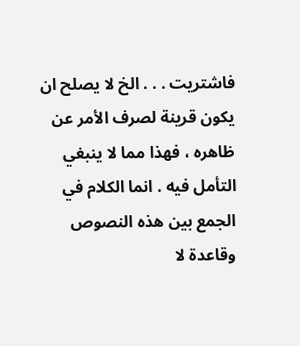فاشتريت . . . الخ لا يصلح ان يكون قرينة لصرف الأمر عن ظاهره ، فهذا مما لا ينبغي التأمل فيه . انما الكلام في الجمع بين هذه النصوص وقاعدة لا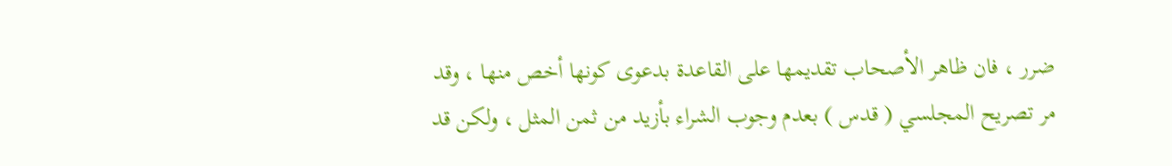ضرر ، فان ظاهر الأصحاب تقديمها على القاعدة بدعوى كونها أخص منها ، وقد مر تصريح المجلسي ( قدس ) بعدم وجوب الشراء بأزيد من ثمن المثل ، ولكن قد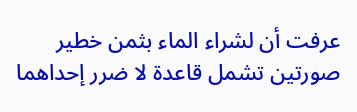عرفت أن لشراء الماء بثمن خطير صورتين تشمل قاعدة لا ضرر إحداهما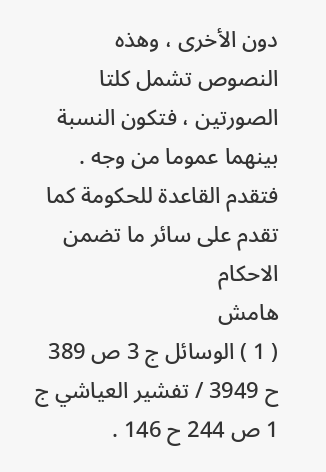دون الأخرى ، وهذه النصوص تشمل كلتا الصورتين ، فتكون النسبة بينهما عموما من وجه . فتقدم القاعدة للحكومة كما تقدم على سائر ما تضمن الاحكام
هامش
( 1 ) الوسائل ج 3 ص 389 ح 3949 / تفشير العياشي ج 1 ص 244 ح 146 .